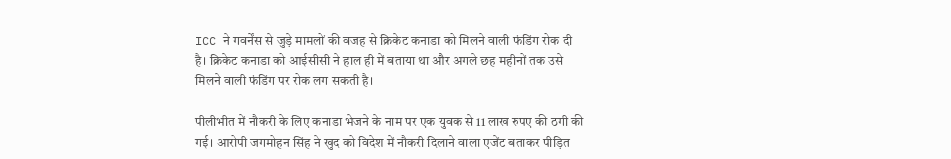ICC ने गवर्नेंस से जुड़े मामलों की वजह से क्रिकेट कनाडा को मिलने वाली फंडिंग रोक दी है। क्रिकेट कनाडा को आईसीसी ने हाल ही में बताया था और अगले छह महीनों तक उसे मिलने वाली फंडिंग पर रोक लग सकती है।

पीलीभीत में नौकरी के लिए कनाडा भेजने के नाम पर एक युवक से 11 लाख रुपए की ठगी की गई। आरोपी जगमोहन सिंह ने खुद को विदेश में नौकरी दिलाने वाला एजेंट बताकर पीड़ित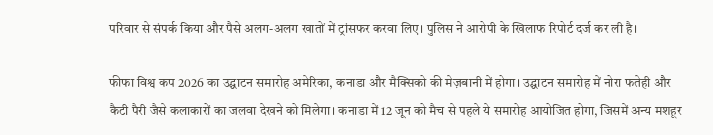परिवार से संपर्क किया और पैसे अलग-अलग खातों में ट्रांसफर करवा लिए। पुलिस ने आरोपी के खिलाफ रिपोर्ट दर्ज कर ली है।

फीफा विश्व कप 2026 का उद्घाटन समारोह अमेरिका, कनाडा और मैक्सिको की मेज़बानी में होगा। उद्घाटन समारोह में नोरा फतेही और कैटी पैरी जैसे कलाकारों का जलवा देखने को मिलेगा। कनाडा में 12 जून को मैच से पहले ये समारोह आयोजित होगा, जिसमें अन्य मशहूर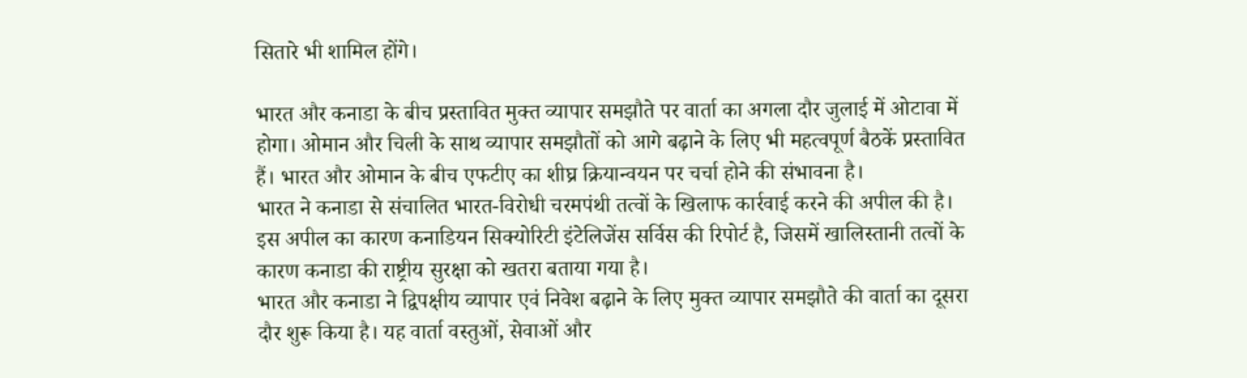सितारे भी शामिल होंगे।

भारत और कनाडा के बीच प्रस्तावित मुक्त व्यापार समझौते पर वार्ता का अगला दौर जुलाई में ओटावा में होगा। ओमान और चिली के साथ व्यापार समझौतों को आगे बढ़ाने के लिए भी महत्वपूर्ण बैठकें प्रस्तावित हैं। भारत और ओमान के बीच एफटीए का शीघ्र क्रियान्वयन पर चर्चा होने की संभावना है।
भारत ने कनाडा से संचालित भारत-विरोधी चरमपंथी तत्वों के खिलाफ कार्रवाई करने की अपील की है। इस अपील का कारण कनाडियन सिक्योरिटी इंटेलिजेंस सर्विस की रिपोर्ट है, जिसमें खालिस्तानी तत्वों के कारण कनाडा की राष्ट्रीय सुरक्षा को खतरा बताया गया है।
भारत और कनाडा ने द्विपक्षीय व्यापार एवं निवेश बढ़ाने के लिए मुक्त व्यापार समझौते की वार्ता का दूसरा दौर शुरू किया है। यह वार्ता वस्तुओं, सेवाओं और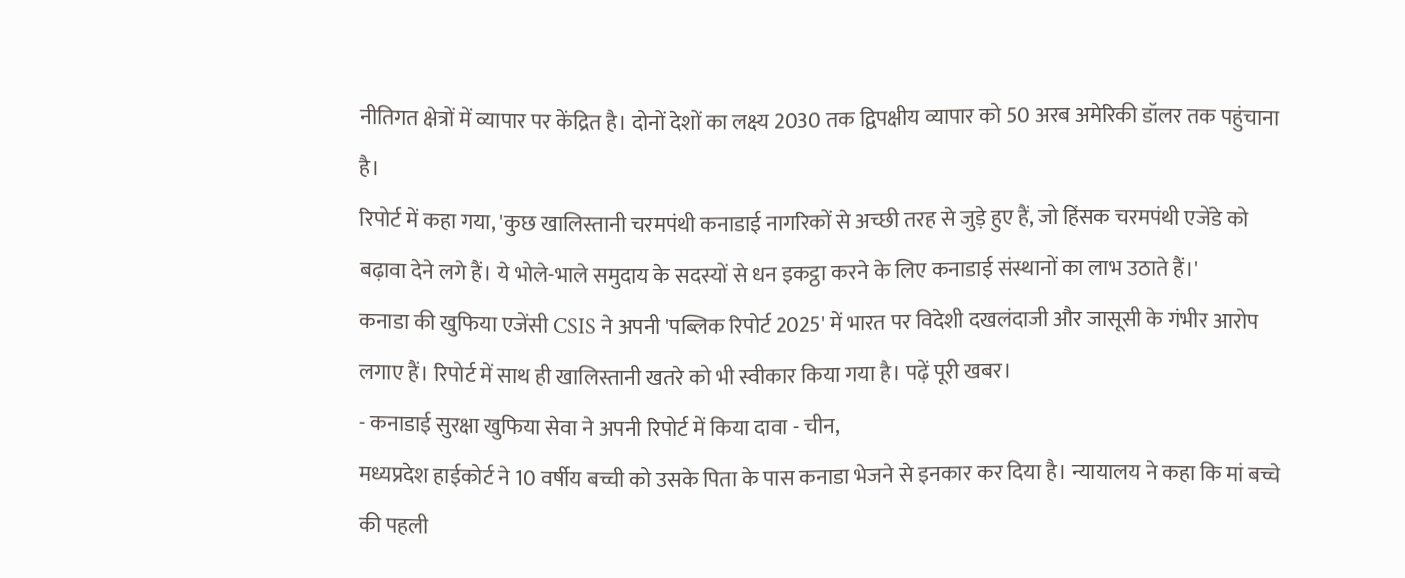नीतिगत क्षेत्रों में व्यापार पर केंद्रित है। दोनों देशों का लक्ष्य 2030 तक द्विपक्षीय व्यापार को 50 अरब अमेरिकी डॉलर तक पहुंचाना है।
रिपोर्ट में कहा गया, 'कुछ खालिस्तानी चरमपंथी कनाडाई नागरिकों से अच्छी तरह से जुड़े हुए हैं, जो हिंसक चरमपंथी एजेंडे को बढ़ावा देने लगे हैं। ये भोले-भाले समुदाय के सदस्यों से धन इकट्ठा करने के लिए कनाडाई संस्थानों का लाभ उठाते हैं।'
कनाडा की खुफिया एजेंसी CSIS ने अपनी 'पब्लिक रिपोर्ट 2025' में भारत पर विदेशी दखलंदाजी और जासूसी के गंभीर आरोप लगाए हैं। रिपोर्ट में साथ ही खालिस्तानी खतरे को भी स्वीकार किया गया है। पढ़ें पूरी खबर।
- कनाडाई सुरक्षा खुफिया सेवा ने अपनी रिपोर्ट में किया दावा - चीन,
मध्यप्रदेश हाईकोर्ट ने 10 वर्षीय बच्ची को उसके पिता के पास कनाडा भेजने से इनकार कर दिया है। न्यायालय ने कहा कि मां बच्चे की पहली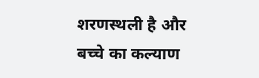शरणस्थली है और बच्चे का कल्याण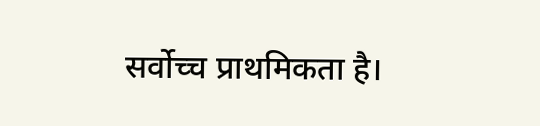सर्वोच्च प्राथमिकता है।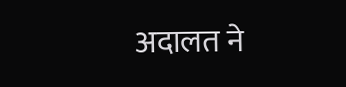अदालत ने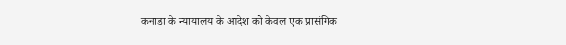कनाडा के न्यायालय के आदेश को केवल एक प्रासंगिक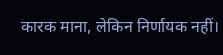कारक माना, लेकिन निर्णायक नहीं।